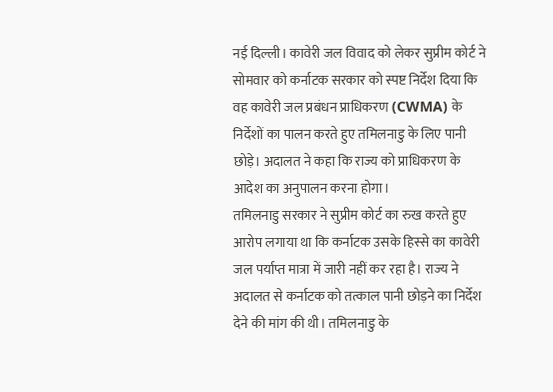नई दिल्ली। कावेरी जल विवाद को लेकर सुप्रीम कोर्ट ने सोमवार को कर्नाटक सरकार को स्पष्ट निर्देश दिया कि वह कावेरी जल प्रबंधन प्राधिकरण (CWMA) के निर्देशों का पालन करते हुए तमिलनाडु के लिए पानी छोड़े। अदालत ने कहा कि राज्य को प्राधिकरण के आदेश का अनुपालन करना होगा।
तमिलनाडु सरकार ने सुप्रीम कोर्ट का रुख करते हुए आरोप लगाया था कि कर्नाटक उसके हिस्से का कावेरी जल पर्याप्त मात्रा में जारी नहीं कर रहा है। राज्य ने अदालत से कर्नाटक को तत्काल पानी छोड़ने का निर्देश देने की मांग की थी। तमिलनाडु के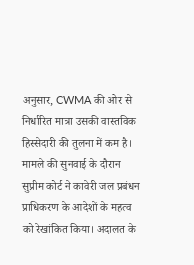अनुसार, CWMA की ओर से निर्धारित मात्रा उसकी वास्तविक हिस्सेदारी की तुलना में कम है।
मामले की सुनवाई के दौरान सुप्रीम कोर्ट ने कावेरी जल प्रबंधन प्राधिकरण के आदेशों के महत्व को रेखांकित किया। अदालत के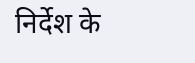निर्देश के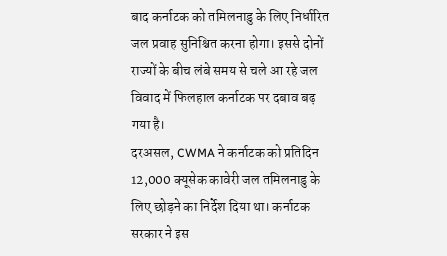बाद कर्नाटक को तमिलनाडु के लिए निर्धारित जल प्रवाह सुनिश्चित करना होगा। इससे दोनों राज्यों के बीच लंबे समय से चले आ रहे जल विवाद में फिलहाल कर्नाटक पर दबाव बढ़ गया है।
दरअसल, CWMA ने कर्नाटक को प्रतिदिन 12,000 क्यूसेक कावेरी जल तमिलनाडु के लिए छोड़ने का निर्देश दिया था। कर्नाटक सरकार ने इस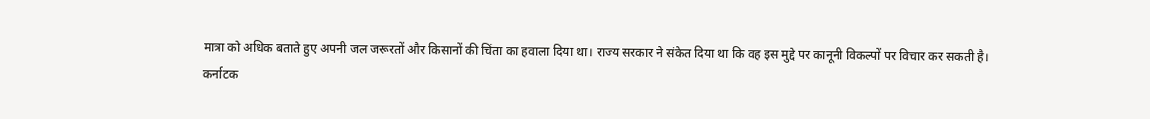मात्रा को अधिक बताते हुए अपनी जल जरूरतों और किसानों की चिंता का हवाला दिया था। राज्य सरकार ने संकेत दिया था कि वह इस मुद्दे पर कानूनी विकल्पों पर विचार कर सकती है।
कर्नाटक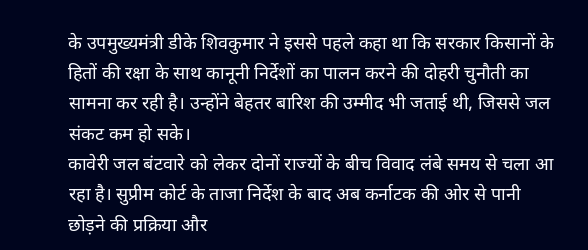के उपमुख्यमंत्री डीके शिवकुमार ने इससे पहले कहा था कि सरकार किसानों के हितों की रक्षा के साथ कानूनी निर्देशों का पालन करने की दोहरी चुनौती का सामना कर रही है। उन्होंने बेहतर बारिश की उम्मीद भी जताई थी, जिससे जल संकट कम हो सके।
कावेरी जल बंटवारे को लेकर दोनों राज्यों के बीच विवाद लंबे समय से चला आ रहा है। सुप्रीम कोर्ट के ताजा निर्देश के बाद अब कर्नाटक की ओर से पानी छोड़ने की प्रक्रिया और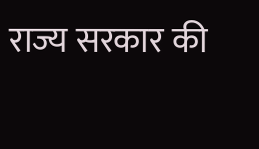राज्य सरकार की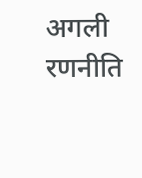अगली रणनीति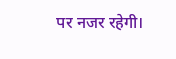पर नजर रहेगी।